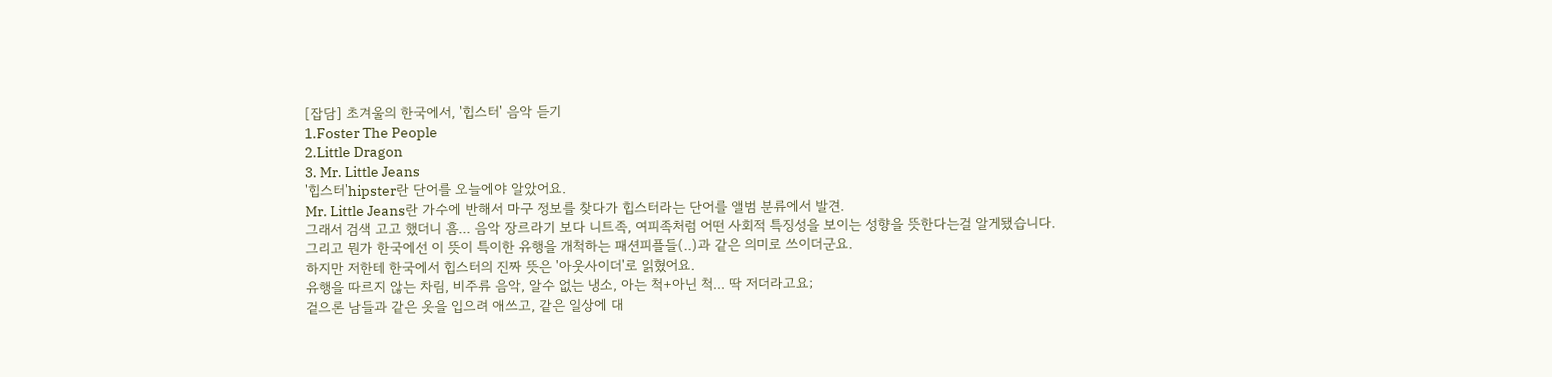[잡담] 초겨울의 한국에서, '힙스터' 음악 듣기
1.Foster The People
2.Little Dragon
3. Mr. Little Jeans
'힙스터'hipster란 단어를 오늘에야 알았어요.
Mr. Little Jeans란 가수에 반해서 마구 정보를 찾다가 힙스터라는 단어를 앨범 분류에서 발견.
그래서 검색 고고 했더니 흠... 음악 장르라기 보다 니트족, 여피족처럼 어떤 사회적 특징성을 보이는 성향을 뜻한다는걸 알게됐습니다.
그리고 뭔가 한국에선 이 뜻이 특이한 유행을 개척하는 패션피플들(..)과 같은 의미로 쓰이더군요.
하지만 저한테 한국에서 힙스터의 진짜 뜻은 '아웃사이더'로 읽혔어요.
유행을 따르지 않는 차림, 비주류 음악, 알수 없는 냉소, 아는 척+아닌 척... 딱 저더라고요;
겉으론 남들과 같은 옷을 입으려 애쓰고, 같은 일상에 대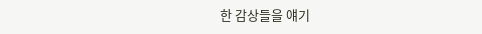한 감상들을 얘기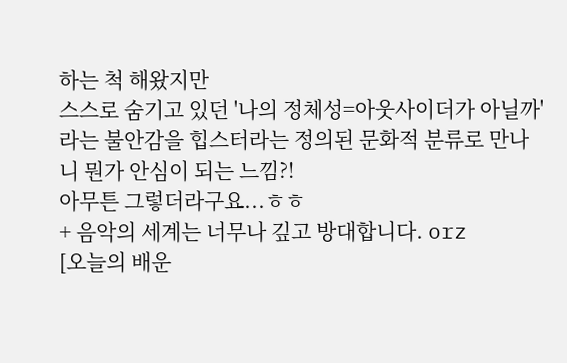하는 척 해왔지만
스스로 숨기고 있던 '나의 정체성=아웃사이더가 아닐까'라는 불안감을 힙스터라는 정의된 문화적 분류로 만나니 뭔가 안심이 되는 느낌?!
아무튼 그렇더라구요...ㅎㅎ
+ 음악의 세계는 너무나 깊고 방대합니다. orz
[오늘의 배운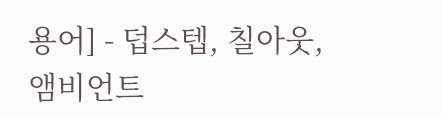용어] - 덥스텝, 칠아웃, 앰비언트